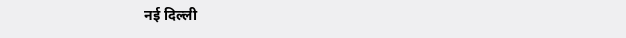नई दिल्ली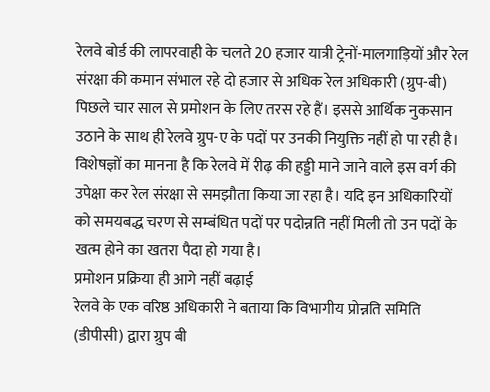रेलवे बोर्ड की लापरवाही के चलते 20 हजार यात्री ट्रेनों-मालगाड़ियों और रेल संरक्षा की कमान संभाल रहे दो हजार से अधिक रेल अधिकारी (ग्रुप-बी) पिछले चार साल से प्रमोशन के लिए तरस रहे हैं। इससे आर्थिक नुकसान उठाने के साथ ही रेलवे ग्रुप-ए के पदों पर उनकी नियुक्ति नहीं हो पा रही है। विशेषज्ञों का मानना है कि रेलवे में रीढ़ की हड्डी माने जाने वाले इस वर्ग की उपेक्षा कर रेल संरक्षा से समझौता किया जा रहा है। यदि इन अधिकारियों को समयबद्ध चरण से सम्बंधित पदों पर पदोन्नति नहीं मिली तो उन पदों के खत्म होने का खतरा पैदा हो गया है।
प्रमोशन प्रक्रिया ही आगे नहीं बढ़ाई
रेलवे के एक वरिष्ठ अधिकारी ने बताया कि विभागीय प्रोन्नति समिति (डीपीसी) द्वारा ग्रुप बी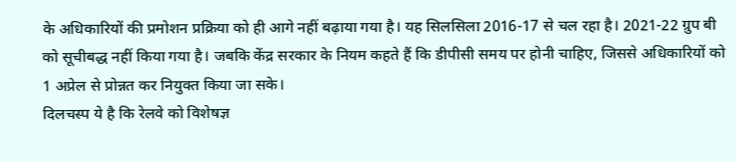के अधिकारियों की प्रमोशन प्रक्रिया को ही आगे नहीं बढ़ाया गया है। यह सिलसिला 2016-17 से चल रहा है। 2021-22 ग्रुप बी को सूचीबद्ध नहीं किया गया है। जबकि केंद्र सरकार के नियम कहते हैं कि डीपीसी समय पर होनी चाहिए, जिससे अधिकारियों को 1 अप्रेल से प्रोन्नत कर नियुक्त किया जा सके।
दिलचस्प ये है कि रेलवे को विशेषज्ञ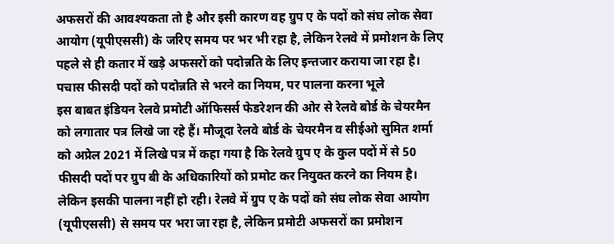अफसरों की आवश्यकता तो है और इसी कारण वह ग्रुप ए के पदों को संघ लोक सेवा आयोग (यूपीएससी) के जरिए समय पर भर भी रहा है, लेकिन रेलवे में प्रमोशन के लिए पहले से ही कतार में खड़े अफसरों को पदोन्नति के लिए इन्तजार कराया जा रहा है।
पचास फीसदी पदों को पदोन्नति से भरने का नियम, पर पालना करना भूले
इस बाबत इंडियन रेलवे प्रमोटी ऑफिसर्स फेडरेशन की ओर से रेलवे बोर्ड के चेयरमैन को लगातार पत्र लिखे जा रहे हैं। मौजूदा रेलवे बोर्ड के चेयरमैन व सीईओ सुमित शर्मा को अप्रेल 2021 में लिखे पत्र में कहा गया है कि रेलवे ग्रुप ए के कुल पदों में से 50 फीसदी पदों पर ग्रुप बी के अधिकारियों को प्रमोट कर नियुक्त करने का नियम है। लेकिन इसकी पालना नहीं हो रही। रेलवे में ग्रुप ए के पदों को संघ लोक सेवा आयोग (यूपीएससी) से समय पर भरा जा रहा है, लेकिन प्रमोटी अफसरों का प्रमोशन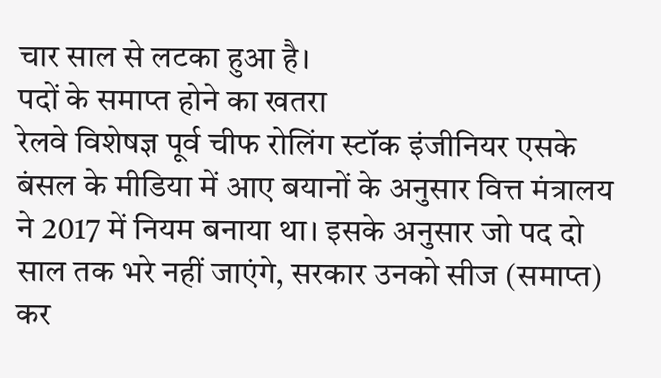चार साल से लटका हुआ है।
पदों के समाप्त होने का खतरा
रेलवे विशेषज्ञ पूर्व चीफ रोलिंग स्टॉक इंजीनियर एसके बंसल के मीडिया में आए बयानों के अनुसार वित्त मंत्रालय ने 2017 में नियम बनाया था। इसके अनुसार जो पद दो साल तक भरे नहीं जाएंगे, सरकार उनको सीज (समाप्त) कर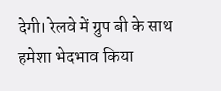देगी। रेलवे में ग्रुप बी के साथ हमेशा भेदभाव किया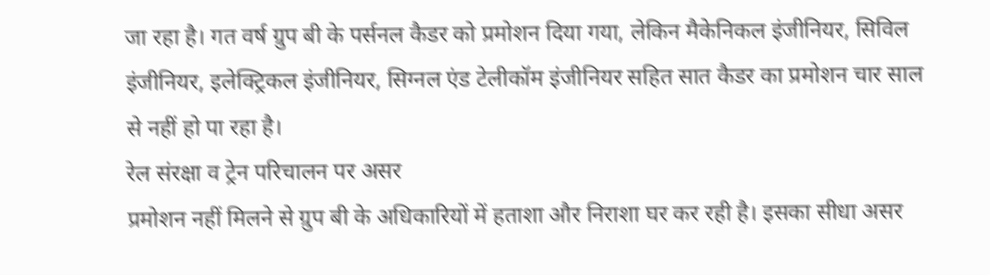जा रहा है। गत वर्ष ग्रुप बी के पर्सनल कैडर को प्रमोशन दिया गया, लेकिन मैकेनिकल इंजीनियर, सिविल इंजीनियर, इलेक्ट्रिकल इंजीनियर, सिग्नल एंड टेलीकॉम इंजीनियर सहित सात कैडर का प्रमोशन चार साल से नहीं हो पा रहा है।
रेल संरक्षा व ट्रेन परिचालन पर असर
प्रमोशन नहीं मिलने से ग्रुप बी के अधिकारियों में हताशा और निराशा घर कर रही है। इसका सीधा असर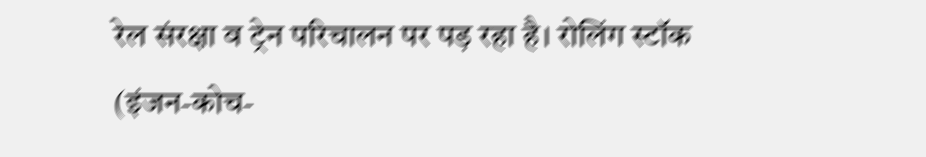रेल संरक्षा व ट्रेन परिचालन पर पड़ रहा है। रोलिंग स्टॉक (इंजन-कोच-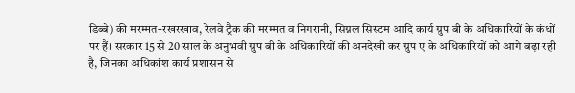डिब्बे) की मरम्मत-रखरखाव, रेलवे ट्रैक की मरम्मत व निगरानी, सिग्नल सिस्टम आदि कार्य ग्रुप बी के अधिकारियों के कंधों पर हैं। सरकार 15 से 20 साल के अनुभवी ग्रुप बी के अधिकारियों की अनदेखी कर ग्रुप ए के अधिकारियों को आगे बढ़ा रही है, जिनका अधिकांश कार्य प्रशासन से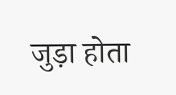जुड़ा होता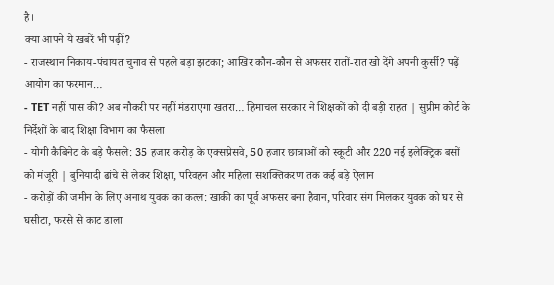है।
क्या आपने ये खबरें भी पढ़ीं?
- राजस्थान निकाय-पंचायत चुनाव से पहले बड़ा झटका; आखिर कौन-कौन से अफसर रातों-रात खो देंगे अपनी कुर्सी? पढ़ें आयोग का फरमान…
- TET नहीं पास की? अब नौकरी पर नहीं मंडराएगा खतरा… हिमाचल सरकार ने शिक्षकों को दी बड़ी राहत | सुप्रीम कोर्ट के निर्देशों के बाद शिक्षा विभाग का फैसला
- योगी कैबिनेट के बड़े फैसले: 35 हजार करोड़ के एक्सप्रेसवे, 50 हजार छात्राओं को स्कूटी और 220 नई इलेक्ट्रिक बसों को मंजूरी | बुनियादी ढांचे से लेकर शिक्षा, परिवहन और महिला सशक्तिकरण तक कई बड़े ऐलान
- करोड़ों की जमीन के लिए अनाथ युवक का कत्ल: खाकी का पूर्व अफसर बना हैवान, परिवार संग मिलकर युवक को घर से घसीटा, फरसे से काट डाला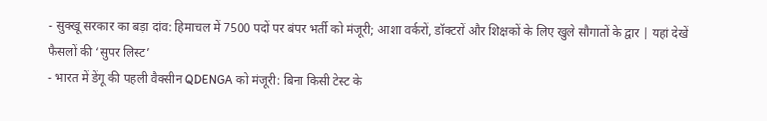- सुक्खू सरकार का बड़ा दांव: हिमाचल में 7500 पदों पर बंपर भर्ती को मंजूरी; आशा वर्करों, डॉक्टरों और शिक्षकों के लिए खुले सौगातों के द्वार | यहां देखें फैसलों की ‘सुपर लिस्ट’
- भारत में डेंगू की पहली वैक्सीन QDENGA को मंजूरी: बिना किसी टेस्ट के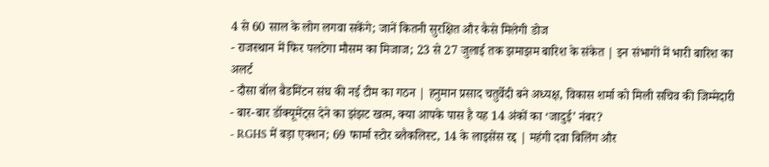4 से 60 साल के लोग लगवा सकेंगे; जानें कितनी सुरक्षित और कैसे मिलेगी डोज
- राजस्थान में फिर पलटेगा मौसम का मिजाज; 23 से 27 जुलाई तक झमाझम बारिश के संकेत | इन संभागों में भारी बारिश का अलर्ट
- दौसा बॉल बैडमिंटन संघ की नई टीम का गठन | हनुमान प्रसाद चतुर्वेदी बने अध्यक्ष, विकास शर्मा को मिली सचिव की जिम्मेदारी
- बार-बार डॉक्यूमेंट्स देने का झंझट खत्म, क्या आपके पास है यह 14 अंकों का ‘जादुई’ नंबर?
- RGHS में बड़ा एक्शन; 69 फार्मा स्टोर ब्लैकलिस्ट, 14 के लाइसेंस रद्द | महंगी दवा बिलिंग और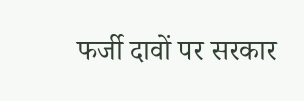फर्जी दावों पर सरकार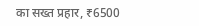का सख्त प्रहार, ₹6500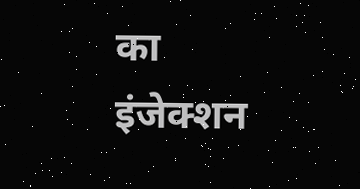का इंजेक्शन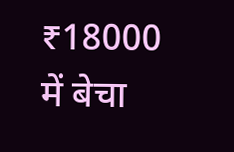₹18000 में बेचा